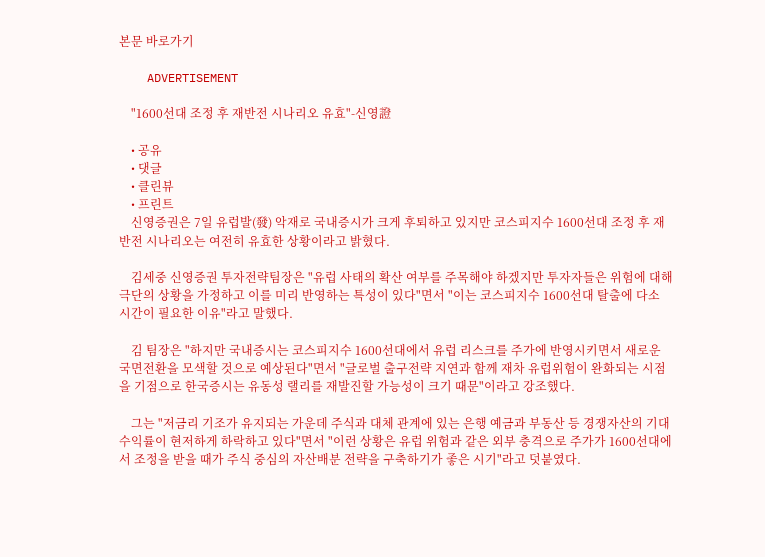본문 바로가기

    ADVERTISEMENT

    "1600선대 조정 후 재반전 시나리오 유효"-신영證

    • 공유
    • 댓글
    • 클린뷰
    • 프린트
    신영증권은 7일 유럽발(發) 악재로 국내증시가 크게 후퇴하고 있지만 코스피지수 1600선대 조정 후 재반전 시나리오는 여전히 유효한 상황이라고 밝혔다.

    김세중 신영증권 투자전략팀장은 "유럽 사태의 확산 여부를 주목해야 하겠지만 투자자들은 위험에 대해 극단의 상황을 가정하고 이를 미리 반영하는 특성이 있다"면서 "이는 코스피지수 1600선대 탈출에 다소 시간이 필요한 이유"라고 말했다.

    김 팀장은 "하지만 국내증시는 코스피지수 1600선대에서 유럽 리스크를 주가에 반영시키면서 새로운 국면전환을 모색할 것으로 예상된다"면서 "글로벌 출구전략 지연과 함께 재차 유럽위험이 완화되는 시점을 기점으로 한국증시는 유동성 랠리를 재발진할 가능성이 크기 때문"이라고 강조했다.

    그는 "저금리 기조가 유지되는 가운데 주식과 대체 관계에 있는 은행 예금과 부동산 등 경쟁자산의 기대수익률이 현저하게 하락하고 있다"면서 "이런 상황은 유럽 위험과 같은 외부 충격으로 주가가 1600선대에서 조정을 받을 때가 주식 중심의 자산배분 전략을 구축하기가 좋은 시기"라고 덧붙였다.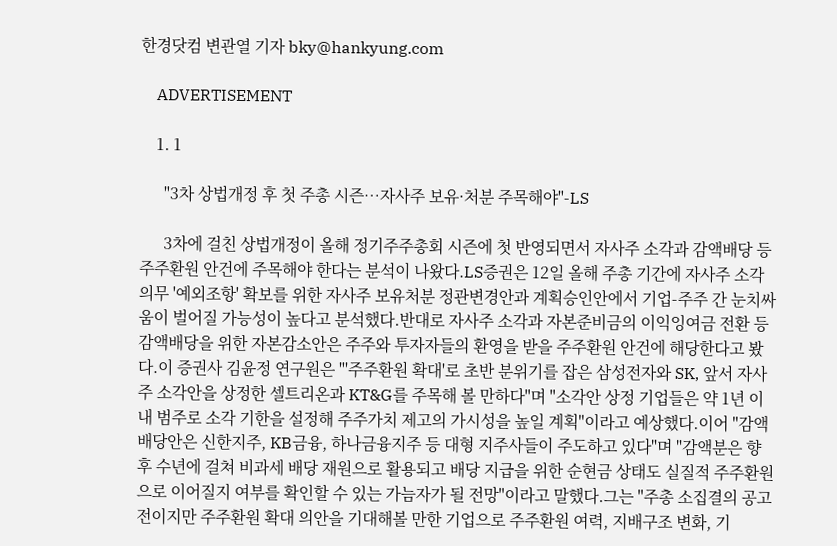한경닷컴 변관열 기자 bky@hankyung.com

    ADVERTISEMENT

    1. 1

      "3차 상법개정 후 첫 주총 시즌…자사주 보유·처분 주목해야"-LS

      3차에 걸친 상법개정이 올해 정기주주총회 시즌에 첫 반영되면서 자사주 소각과 감액배당 등 주주환원 안건에 주목해야 한다는 분석이 나왔다.LS증권은 12일 올해 주총 기간에 자사주 소각 의무 '예외조항' 확보를 위한 자사주 보유처분 정관변경안과 계획승인안에서 기업-주주 간 눈치싸움이 벌어질 가능성이 높다고 분석했다.반대로 자사주 소각과 자본준비금의 이익잉여금 전환 등 감액배당을 위한 자본감소안은 주주와 투자자들의 환영을 받을 주주환원 안건에 해당한다고 봤다.이 증권사 김윤정 연구원은 "'주주환원 확대'로 초반 분위기를 잡은 삼성전자와 SK, 앞서 자사주 소각안을 상정한 셀트리온과 KT&G를 주목해 볼 만하다"며 "소각안 상정 기업들은 약 1년 이내 범주로 소각 기한을 설정해 주주가치 제고의 가시성을 높일 계획"이라고 예상했다.이어 "감액배당안은 신한지주, KB금융, 하나금융지주 등 대형 지주사들이 주도하고 있다"며 "감액분은 향후 수년에 걸쳐 비과세 배당 재원으로 활용되고 배당 지급을 위한 순현금 상태도 실질적 주주환원으로 이어질지 여부를 확인할 수 있는 가늠자가 될 전망"이라고 말했다.그는 "주총 소집결의 공고 전이지만 주주환원 확대 의안을 기대해볼 만한 기업으로 주주환원 여력, 지배구조 변화, 기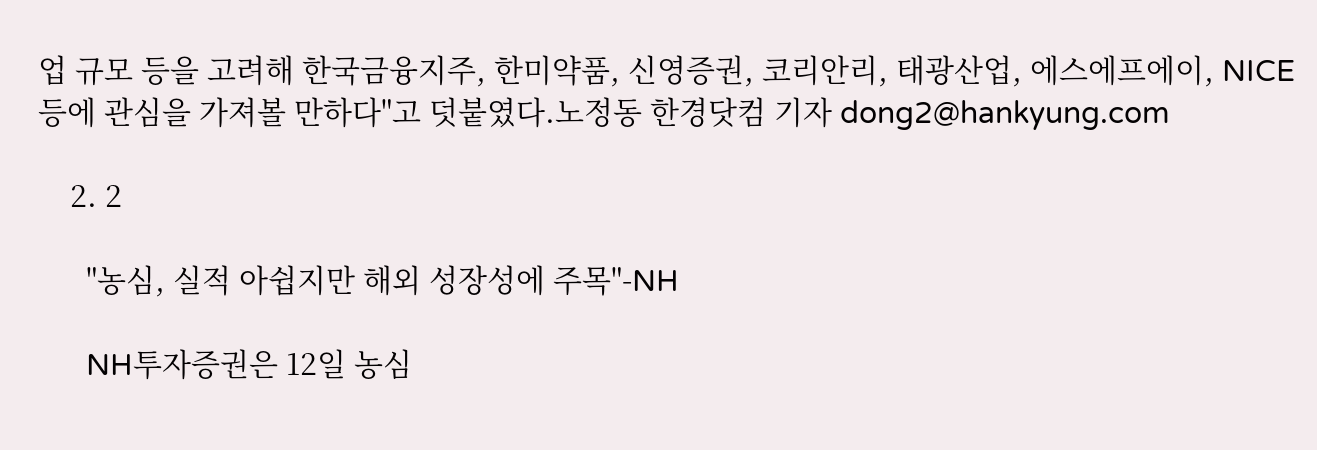업 규모 등을 고려해 한국금융지주, 한미약품, 신영증권, 코리안리, 태광산업, 에스에프에이, NICE 등에 관심을 가져볼 만하다"고 덧붙였다.노정동 한경닷컴 기자 dong2@hankyung.com

    2. 2

      "농심, 실적 아쉽지만 해외 성장성에 주목"-NH

      NH투자증권은 12일 농심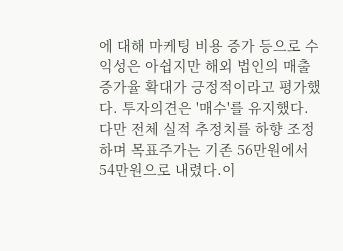에 대해 마케팅 비용 증가 등으로 수익성은 아쉽지만 해외 법인의 매출 증가율 확대가 긍정적이라고 평가했다. 투자의견은 '매수'를 유지했다. 다만 전체 실적 추정치를 하향 조정하며 목표주가는 기존 56만원에서 54만원으로 내렸다.이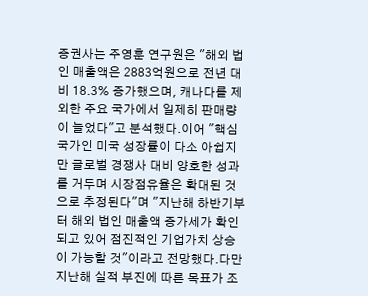증권사는 주영훈 연구원은 "해외 법인 매출액은 2883억원으로 전년 대비 18.3% 증가했으며, 캐나다를 제외한 주요 국가에서 일제히 판매량이 늘었다"고 분석했다.이어 "핵심 국가인 미국 성장률이 다소 아쉽지만 글로벌 경쟁사 대비 양호한 성과를 거두며 시장점유율은 확대된 것으로 추정된다"며 "지난해 하반기부터 해외 법인 매출액 증가세가 확인되고 있어 점진적인 기업가치 상승이 가능할 것"이라고 전망했다.다만 지난해 실적 부진에 따른 목표가 조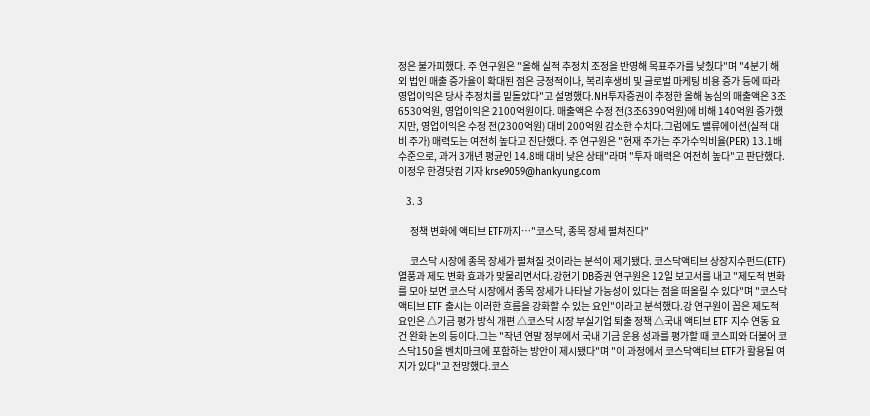정은 불가피했다. 주 연구원은 "올해 실적 추정치 조정을 반영해 목표주가를 낮췄다"며 "4분기 해외 법인 매출 증가율이 확대된 점은 긍정적이나, 복리후생비 및 글로벌 마케팅 비용 증가 등에 따라 영업이익은 당사 추정치를 밑돌았다"고 설명했다.NH투자증권이 추정한 올해 농심의 매출액은 3조6530억원, 영업이익은 2100억원이다. 매출액은 수정 전(3조6390억원)에 비해 140억원 증가했지만, 영업이익은 수정 전(2300억원) 대비 200억원 감소한 수치다.그럼에도 밸류에이션(실적 대비 주가) 매력도는 여전히 높다고 진단했다. 주 연구원은 "현재 주가는 주가수익비율(PER) 13.1배 수준으로, 과거 3개년 평균인 14.8배 대비 낮은 상태"라며 "투자 매력은 여전히 높다"고 판단했다.이정우 한경닷컴 기자 krse9059@hankyung.com

    3. 3

      정책 변화에 액티브 ETF까지…"코스닥, 종목 장세 펼쳐진다"

      코스닥 시장에 종목 장세가 펼쳐질 것이라는 분석이 제기됐다. 코스닥액티브 상장지수펀드(ETF) 열풍과 제도 변화 효과가 맞물리면서다.강현기 DB증권 연구원은 12일 보고서를 내고 "제도적 변화를 모아 보면 코스닥 시장에서 종목 장세가 나타날 가능성이 있다는 점을 떠올릴 수 있다"며 "코스닥액티브 ETF 출시는 이러한 흐름을 강화할 수 있는 요인"이라고 분석했다.강 연구원이 꼽은 제도적 요인은 △기금 평가 방식 개편 △코스닥 시장 부실기업 퇴출 정책 △국내 액티브 ETF 지수 연동 요건 완화 논의 등이다.그는 "작년 연말 정부에서 국내 기금 운용 성과를 평가할 때 코스피와 더불어 코스닥150을 벤치마크에 포함하는 방안이 제시됐다"며 "이 과정에서 코스닥액티브 ETF가 활용될 여지가 있다"고 전망했다.코스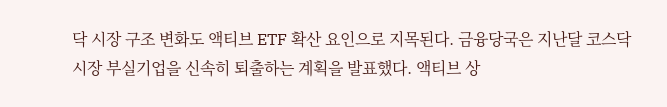닥 시장 구조 변화도 액티브 ETF 확산 요인으로 지목된다. 금융당국은 지난달 코스닥 시장 부실기업을 신속히 퇴출하는 계획을 발표했다. 액티브 상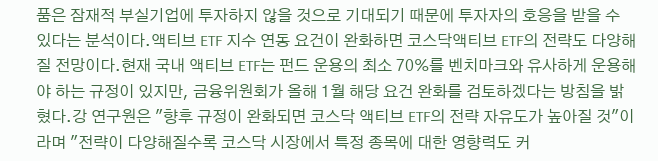품은 잠재적 부실기업에 투자하지 않을 것으로 기대되기 때문에 투자자의 호응을 받을 수 있다는 분석이다.액티브 ETF 지수 연동 요건이 완화하면 코스닥액티브 ETF의 전략도 다양해질 전망이다.현재 국내 액티브 ETF는 펀드 운용의 최소 70%를 벤치마크와 유사하게 운용해야 하는 규정이 있지만, 금융위원회가 올해 1월 해당 요건 완화를 검토하겠다는 방침을 밝혔다.강 연구원은 "향후 규정이 완화되면 코스닥 액티브 ETF의 전략 자유도가 높아질 것"이라며 "전략이 다양해질수록 코스닥 시장에서 특정 종목에 대한 영향력도 커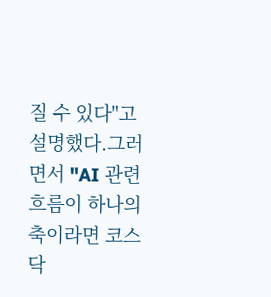질 수 있다"고 설명했다.그러면서 "AI 관련 흐름이 하나의 축이라면 코스닥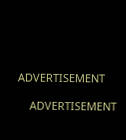ADVERTISEMENT

    ADVERTISEMENT